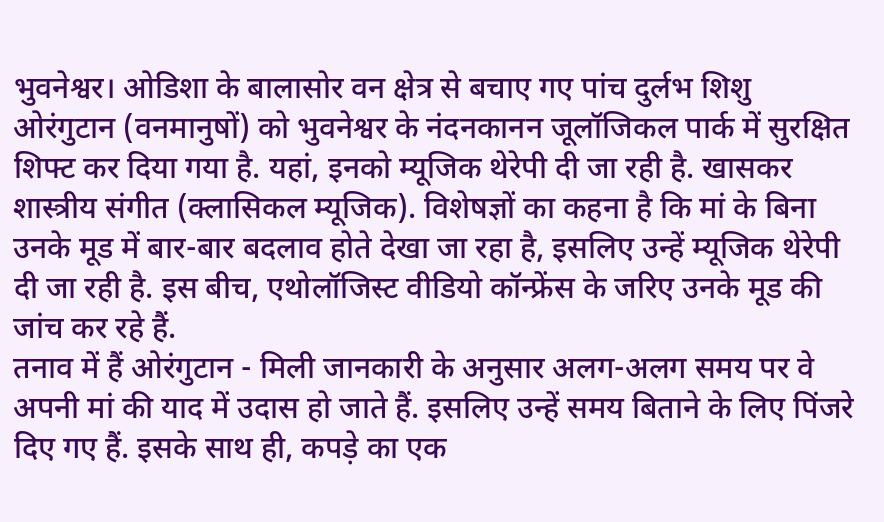भुवनेश्वर। ओडिशा के बालासोर वन क्षेत्र से बचाए गए पांच दुर्लभ शिशु ओरंगुटान (वनमानुषों) को भुवनेश्वर के नंदनकानन जूलॉजिकल पार्क में सुरक्षित शिफ्ट कर दिया गया है. यहां, इनको म्यूजिक थेरेपी दी जा रही है. खासकर शास्त्रीय संगीत (क्लासिकल म्यूजिक). विशेषज्ञों का कहना है कि मां के बिना उनके मूड में बार-बार बदलाव होते देखा जा रहा है, इसलिए उन्हें म्यूजिक थेरेपी दी जा रही है. इस बीच, एथोलॉजिस्ट वीडियो कॉन्फ्रेंस के जरिए उनके मूड की जांच कर रहे हैं.
तनाव में हैं ओरंगुटान - मिली जानकारी के अनुसार अलग-अलग समय पर वे अपनी मां की याद में उदास हो जाते हैं. इसलिए उन्हें समय बिताने के लिए पिंजरे दिए गए हैं. इसके साथ ही, कपड़े का एक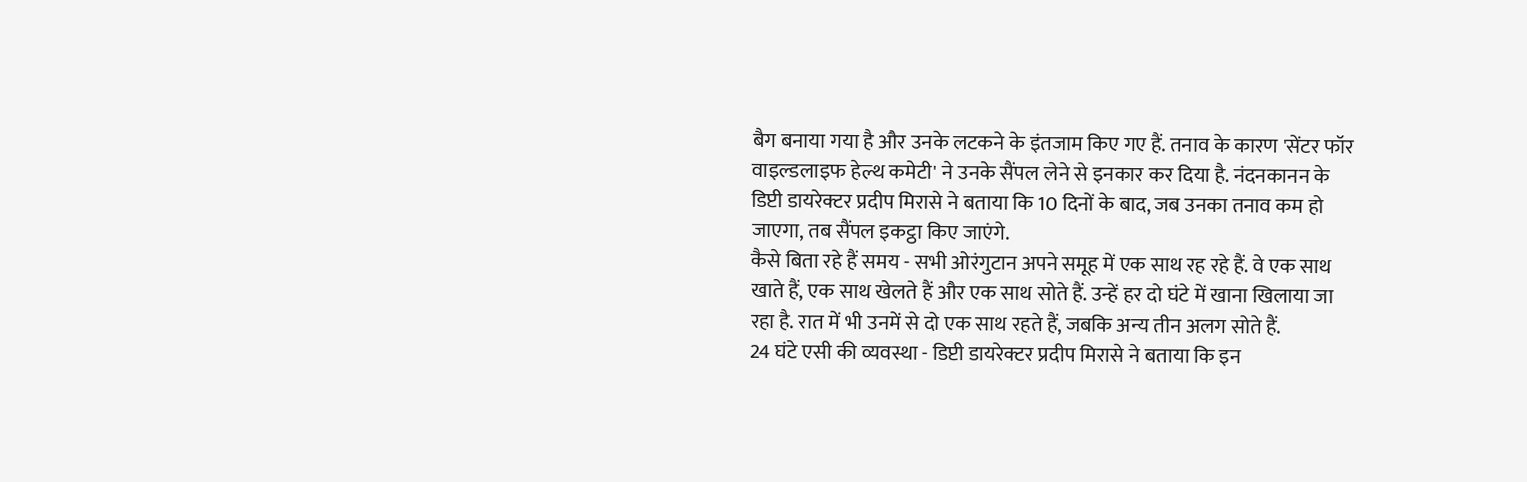बैग बनाया गया है और उनके लटकने के इंतजाम किए गए हैं. तनाव के कारण 'सेंटर फॉर वाइल्डलाइफ हेल्थ कमेटी' ने उनके सैंपल लेने से इनकार कर दिया है. नंदनकानन के डिप्टी डायरेक्टर प्रदीप मिरासे ने बताया कि 10 दिनों के बाद, जब उनका तनाव कम हो जाएगा, तब सैंपल इकट्ठा किए जाएंगे.
कैसे बिता रहे हैं समय - सभी ओरंगुटान अपने समूह में एक साथ रह रहे हैं. वे एक साथ खाते हैं, एक साथ खेलते हैं और एक साथ सोते हैं. उन्हें हर दो घंटे में खाना खिलाया जा रहा है. रात में भी उनमें से दो एक साथ रहते हैं, जबकि अन्य तीन अलग सोते हैं.
24 घंटे एसी की व्यवस्था - डिप्टी डायरेक्टर प्रदीप मिरासे ने बताया कि इन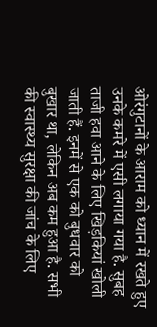ओरंगुटानों के आराम को ध्यान में रखते हुए उनके कमरे में एसी लगाया गया है. सुबह ताजी हवा आने के लिए खिड़कियां खोली जाती हैं. इनमें से एक को बुधवार को बुखार था, लेकिन अब कम हुआ है. सभी की स्वास्थ्य सुरक्षा की जांच के लिए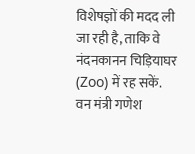विशेषज्ञों की मदद ली जा रही है, ताकि वे नंदनकानन चिड़ियाघर (Zoo) में रह सकें.
वन मंत्री गणेश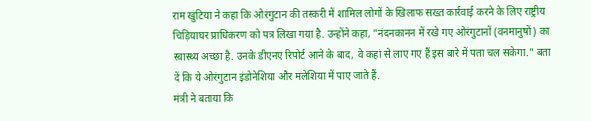राम खुंटिया ने कहा कि ओरंगुटान की तस्करी में शामिल लोगों के खिलाफ सख्त कार्रवाई करने के लिए राष्ट्रीय चिड़ियाघर प्राधिकरण को पत्र लिखा गया है. उन्होंने कहा, "नंदनकानन में रखे गए ओरंगुटानों (वनमानुषों) का स्वास्थ्य अच्छा है. उनके डीएनए रिपोर्ट आने के बाद, वे कहां से लाए गए हैं इस बारे में पता चल सकेगा." बता दें कि ये ओरंगुटान इंडोनेशिया और मलेशिया में पाए जाते हैं.
मंत्री ने बताया कि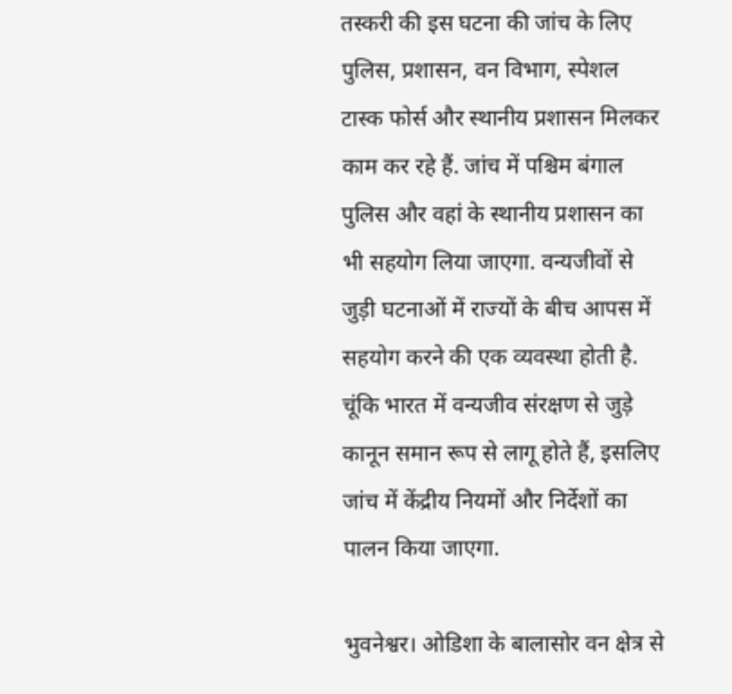तस्करी की इस घटना की जांच के लिए पुलिस, प्रशासन, वन विभाग, स्पेशल टास्क फोर्स और स्थानीय प्रशासन मिलकर काम कर रहे हैं. जांच में पश्चिम बंगाल पुलिस और वहां के स्थानीय प्रशासन का भी सहयोग लिया जाएगा. वन्यजीवों से जुड़ी घटनाओं में राज्यों के बीच आपस में सहयोग करने की एक व्यवस्था होती है. चूंकि भारत में वन्यजीव संरक्षण से जुड़े कानून समान रूप से लागू होते हैं, इसलिए जांच में केंद्रीय नियमों और निर्देशों का पालन किया जाएगा.

भुवनेश्वर। ओडिशा के बालासोर वन क्षेत्र से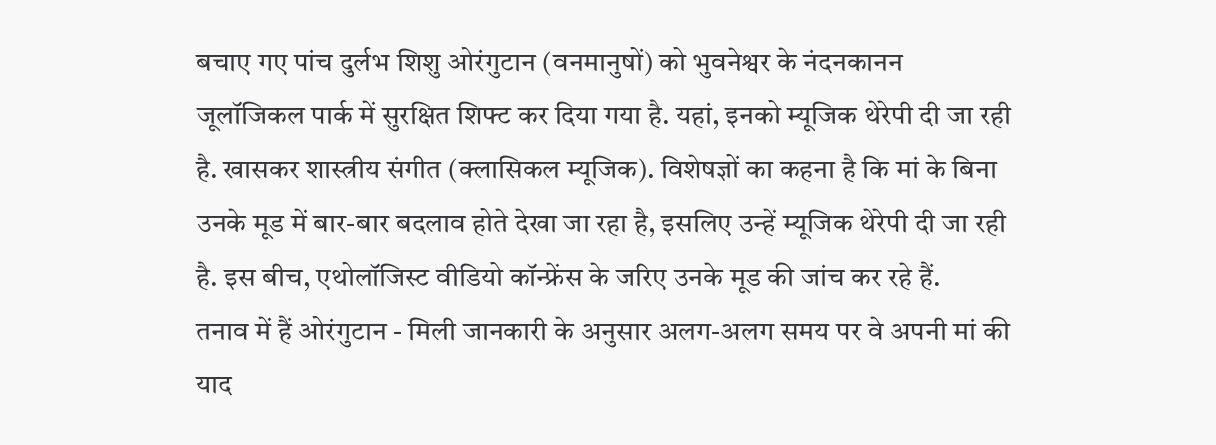बचाए गए पांच दुर्लभ शिशु ओरंगुटान (वनमानुषों) को भुवनेश्वर के नंदनकानन जूलॉजिकल पार्क में सुरक्षित शिफ्ट कर दिया गया है. यहां, इनको म्यूजिक थेरेपी दी जा रही है. खासकर शास्त्रीय संगीत (क्लासिकल म्यूजिक). विशेषज्ञों का कहना है कि मां के बिना उनके मूड में बार-बार बदलाव होते देखा जा रहा है, इसलिए उन्हें म्यूजिक थेरेपी दी जा रही है. इस बीच, एथोलॉजिस्ट वीडियो कॉन्फ्रेंस के जरिए उनके मूड की जांच कर रहे हैं.
तनाव में हैं ओरंगुटान - मिली जानकारी के अनुसार अलग-अलग समय पर वे अपनी मां की याद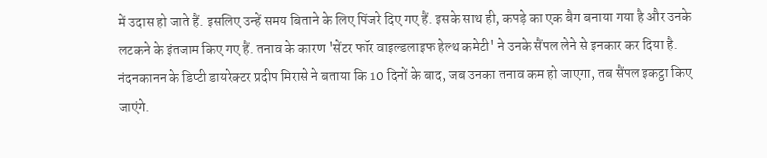में उदास हो जाते हैं. इसलिए उन्हें समय बिताने के लिए पिंजरे दिए गए हैं. इसके साथ ही, कपड़े का एक बैग बनाया गया है और उनके लटकने के इंतजाम किए गए हैं. तनाव के कारण 'सेंटर फॉर वाइल्डलाइफ हेल्थ कमेटी' ने उनके सैंपल लेने से इनकार कर दिया है. नंदनकानन के डिप्टी डायरेक्टर प्रदीप मिरासे ने बताया कि 10 दिनों के बाद, जब उनका तनाव कम हो जाएगा, तब सैंपल इकट्ठा किए जाएंगे.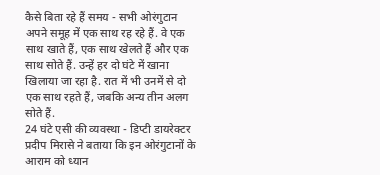कैसे बिता रहे हैं समय - सभी ओरंगुटान अपने समूह में एक साथ रह रहे हैं. वे एक साथ खाते हैं, एक साथ खेलते हैं और एक साथ सोते हैं. उन्हें हर दो घंटे में खाना खिलाया जा रहा है. रात में भी उनमें से दो एक साथ रहते हैं, जबकि अन्य तीन अलग सोते हैं.
24 घंटे एसी की व्यवस्था - डिप्टी डायरेक्टर प्रदीप मिरासे ने बताया कि इन ओरंगुटानों के आराम को ध्यान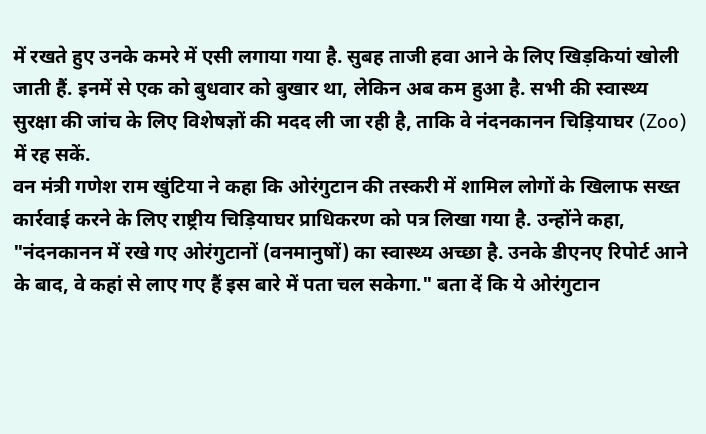में रखते हुए उनके कमरे में एसी लगाया गया है. सुबह ताजी हवा आने के लिए खिड़कियां खोली जाती हैं. इनमें से एक को बुधवार को बुखार था, लेकिन अब कम हुआ है. सभी की स्वास्थ्य सुरक्षा की जांच के लिए विशेषज्ञों की मदद ली जा रही है, ताकि वे नंदनकानन चिड़ियाघर (Zoo) में रह सकें.
वन मंत्री गणेश राम खुंटिया ने कहा कि ओरंगुटान की तस्करी में शामिल लोगों के खिलाफ सख्त कार्रवाई करने के लिए राष्ट्रीय चिड़ियाघर प्राधिकरण को पत्र लिखा गया है. उन्होंने कहा, "नंदनकानन में रखे गए ओरंगुटानों (वनमानुषों) का स्वास्थ्य अच्छा है. उनके डीएनए रिपोर्ट आने के बाद, वे कहां से लाए गए हैं इस बारे में पता चल सकेगा." बता दें कि ये ओरंगुटान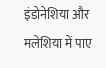इंडोनेशिया और मलेशिया में पाए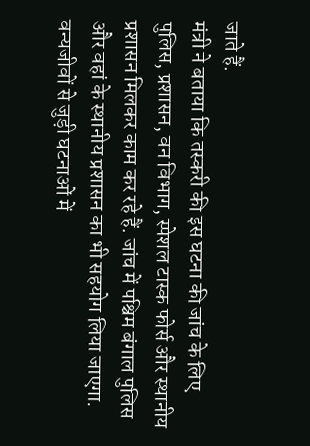जाते हैं.
मंत्री ने बताया कि तस्करी की इस घटना की जांच के लिए पुलिस, प्रशासन, वन विभाग, स्पेशल टास्क फोर्स और स्थानीय प्रशासन मिलकर काम कर रहे हैं. जांच में पश्चिम बंगाल पुलिस और वहां के स्थानीय प्रशासन का भी सहयोग लिया जाएगा. वन्यजीवों से जुड़ी घटनाओं में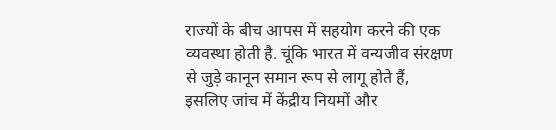राज्यों के बीच आपस में सहयोग करने की एक व्यवस्था होती है. चूंकि भारत में वन्यजीव संरक्षण से जुड़े कानून समान रूप से लागू होते हैं, इसलिए जांच में केंद्रीय नियमों और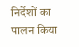निर्देशों का पालन किया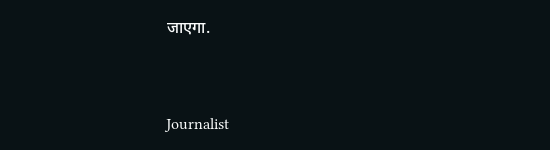जाएगा.


Journalist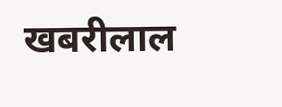खबरीलाल